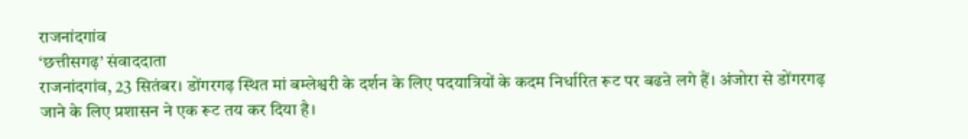राजनांदगांव
‘छत्तीसगढ़’ संवाददाता
राजनांदगांव, 23 सितंबर। डोंगरगढ़ स्थित मां बम्लेश्वरी के दर्शन के लिए पदयात्रियों के कदम निर्धारित रूट पर बढऩे लगे हैं। अंजोरा से डोंगरगढ़ जाने के लिए प्रशासन ने एक रूट तय कर दिया है।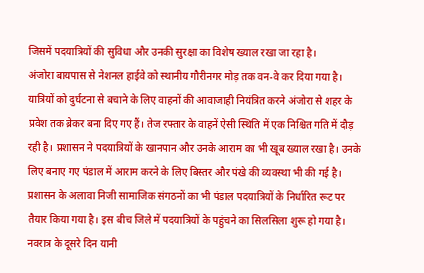जिसमें पदयात्रियों की सुविधा और उनकी सुरक्षा का विशेष ख्याल रखा जा रहा है।
अंजोरा बायपास से नेशनल हाईवे को स्थानीय गौरीनगर मोड़ तक वन-वे कर दिया गया है। यात्रियों को दुर्घटना से बचाने के लिए वाहनों की आवाजाही नियंत्रित करने अंजोरा से शहर के प्रवेश तक ब्रेकर बना दिए गए हैं। तेज रफ्तार के वाहनें ऐसी स्थिति में एक निश्चित गति में दौड़ रही है। प्रशासन ने पदयात्रियों के खानपान और उनके आराम का भी खूब ख्याल रखा है। उनके लिए बनाए गए पंडाल में आराम करने के लिए बिस्तर और पंखे की व्यवस्था भी की गई है। प्रशासन के अलावा निजी सामाजिक संगठनों का भी पंडाल पदयात्रियों के निर्धारित रूट पर तैयार किया गया है। इस बीच जिले में पदयात्रियों के पहुंचने का सिलसिला शुरू हो गया है। नवरात्र के दूसरे दिन यानी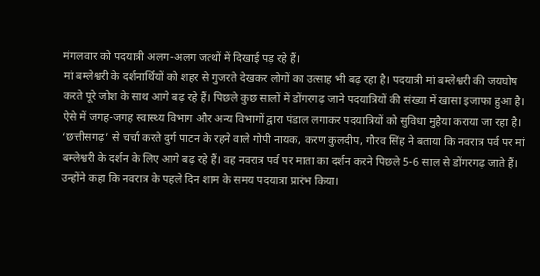मंगलवार को पदयात्री अलग-अलग जत्थों में दिखाई पड़ रहे हैं।
मां बम्लेश्वरी के दर्शनार्थियों को शहर से गुजरते देखकर लोगों का उत्साह भी बढ़ रहा है। पदयात्री मां बम्लेश्वरी की जयघोष करते पूरे जोश के साथ आगे बढ़ रहे हैं। पिछले कुछ सालों में डोंगरगढ़ जाने पदयात्रियों की संख्या में खासा इजाफा हुआ है। ऐसे में जगह-जगह स्वास्थ्य विभाग और अन्य विभागों द्वारा पंडाल लगाकर पदयात्रियों को सुविधा मुहैया कराया जा रहा है।
‘छत्तीसगढ़’ से चर्चा करते दुर्ग पाटन के रहने वाले गोपी नायक, करण कुलदीप, गौरव सिंह ने बताया कि नवरात्र पर्व पर मां बम्लेश्वरी के दर्शन के लिए आगे बढ़ रहे हैं। वह नवरात्र पर्व पर माता का दर्शन करने पिछले 5-6 साल से डोंगरगढ़ जाते हैं। उन्होंने कहा कि नवरात्र के पहले दिन शाम के समय पदयात्रा प्रारंभ किया।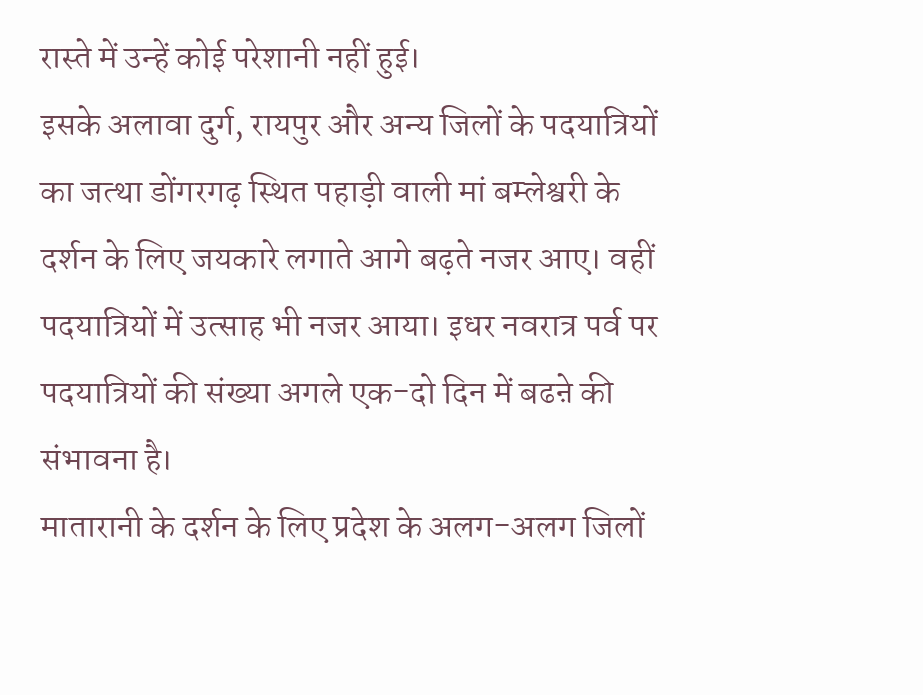रास्ते में उन्हें कोई परेशानी नहीं हुई।
इसके अलावा दुर्ग, रायपुर और अन्य जिलों के पदयात्रियों का जत्था डोंगरगढ़ स्थित पहाड़ी वाली मां बम्लेश्वरी के दर्शन के लिए जयकारे लगाते आगे बढ़ते नजर आए। वहीं पदयात्रियों में उत्साह भी नजर आया। इधर नवरात्र पर्व पर पदयात्रियों की संख्या अगले एक-दो दिन में बढऩे की संभावना है।
मातारानी के दर्शन के लिए प्रदेश के अलग-अलग जिलों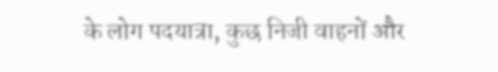के लोग पदयात्रा, कुछ निजी वाहनों और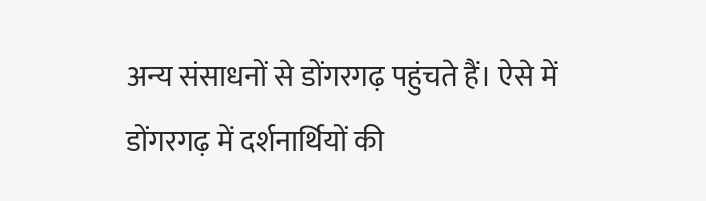अन्य संसाधनों से डोंगरगढ़ पहुंचते हैं। ऐसे में डोंगरगढ़ में दर्शनार्थियों की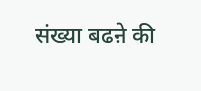संख्या बढऩे की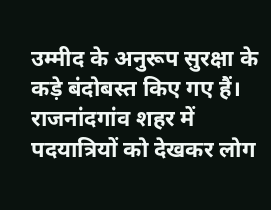उम्मीद के अनुरूप सुरक्षा के कड़े बंदोबस्त किए गए हैं। राजनांदगांव शहर में पदयात्रियों को देखकर लोग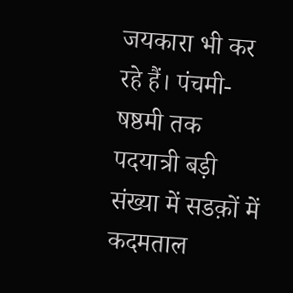जयकारा भी कर रहे हैं। पंचमी-षष्ठमी तक पदयात्री बड़ी संख्या में सडक़ों में कदमताल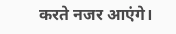करते नजर आएंगे।